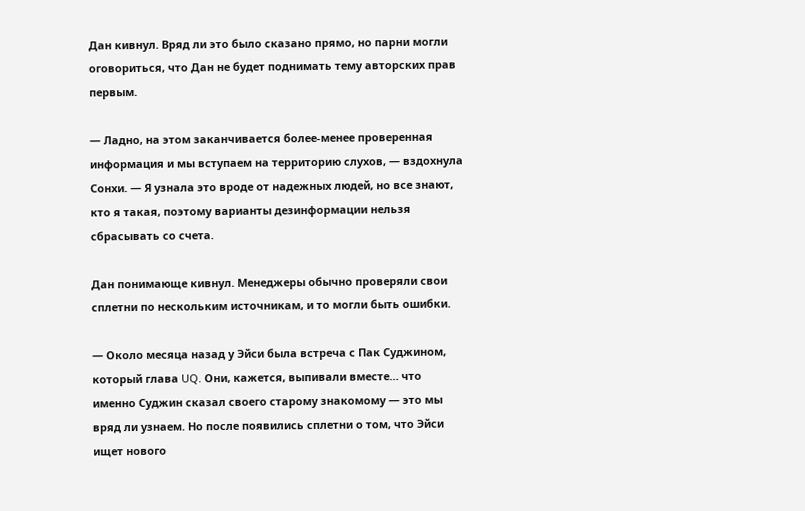Дан кивнул. Вряд ли это было сказано прямо, но парни могли оговориться, что Дан не будет поднимать тему авторских прав первым.

— Ладно, на этом заканчивается более-менее проверенная информация и мы вступаем на территорию слухов, — вздохнула Сонхи. — Я узнала это вроде от надежных людей, но все знают, кто я такая, поэтому варианты дезинформации нельзя сбрасывать со счета.

Дан понимающе кивнул. Менеджеры обычно проверяли свои сплетни по нескольким источникам, и то могли быть ошибки.

— Около месяца назад у Эйси была встреча с Пак Суджином, который глава UQ. Они, кажется, выпивали вместе… что именно Суджин сказал своего старому знакомому — это мы вряд ли узнаем. Но после появились сплетни о том, что Эйси ищет нового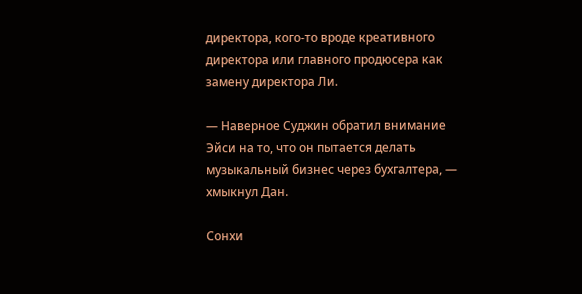директора, кого-то вроде креативного директора или главного продюсера как замену директора Ли.

— Наверное Суджин обратил внимание Эйси на то, что он пытается делать музыкальный бизнес через бухгалтера, — хмыкнул Дан.

Сонхи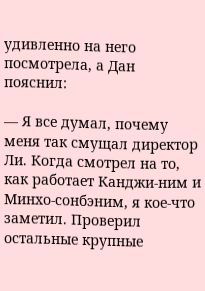удивленно на него посмотрела, а Дан пояснил:

— Я все думал, почему меня так смущал директор Ли. Когда смотрел на то, как работает Канджи-ним и Минхо-сонбэним, я кое-что заметил. Проверил остальные крупные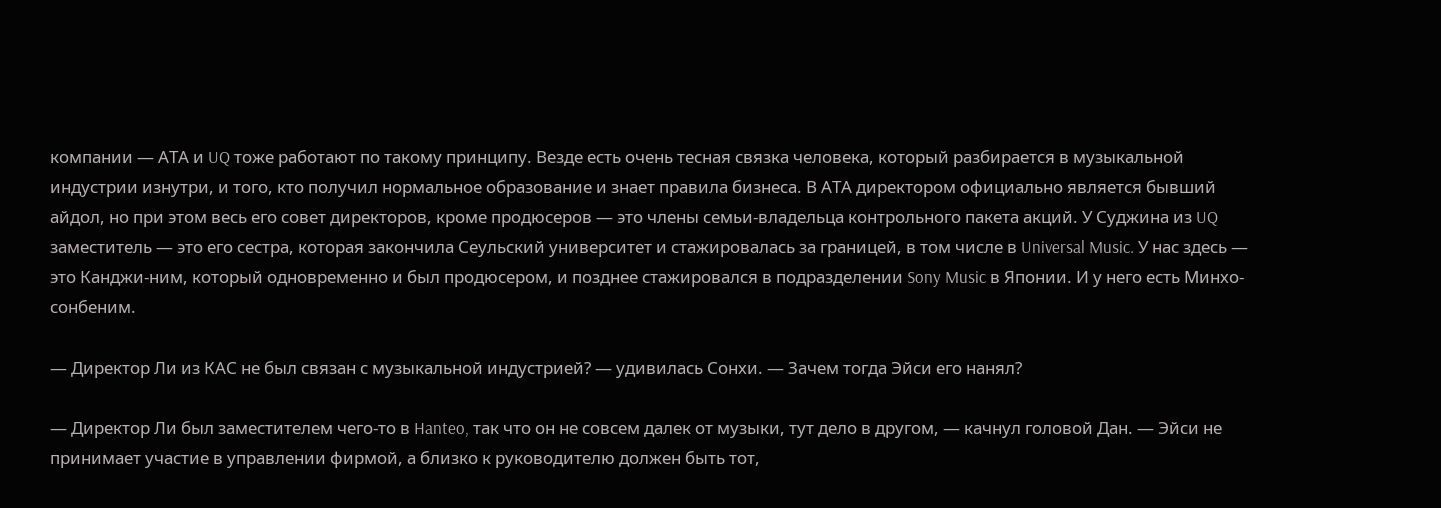компании — АТА и UQ тоже работают по такому принципу. Везде есть очень тесная связка человека, который разбирается в музыкальной индустрии изнутри, и того, кто получил нормальное образование и знает правила бизнеса. В АТА директором официально является бывший айдол, но при этом весь его совет директоров, кроме продюсеров — это члены семьи-владельца контрольного пакета акций. У Суджина из UQ заместитель — это его сестра, которая закончила Сеульский университет и стажировалась за границей, в том числе в Universal Music. У нас здесь — это Канджи-ним, который одновременно и был продюсером, и позднее стажировался в подразделении Sony Music в Японии. И у него есть Минхо-сонбеним.

— Директор Ли из КАС не был связан с музыкальной индустрией? — удивилась Сонхи. — Зачем тогда Эйси его нанял?

— Директор Ли был заместителем чего-то в Hanteo, так что он не совсем далек от музыки, тут дело в другом, — качнул головой Дан. — Эйси не принимает участие в управлении фирмой, а близко к руководителю должен быть тот,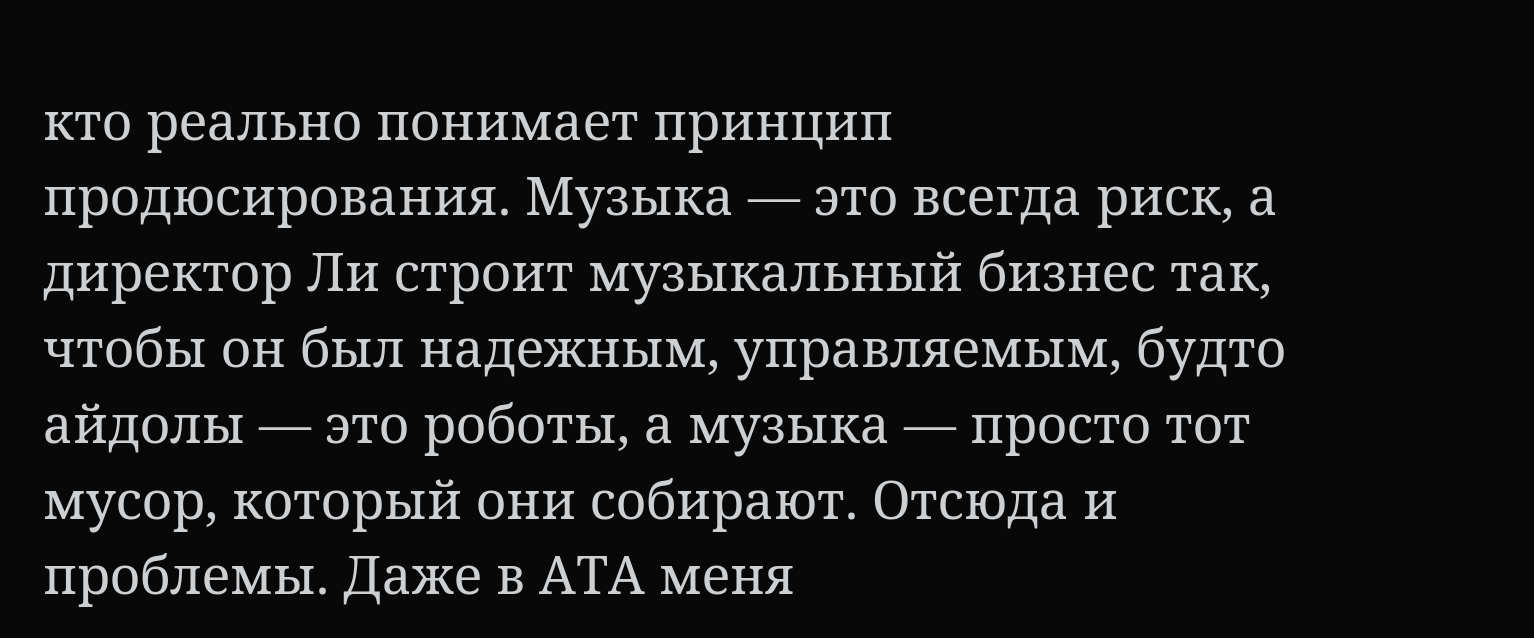кто реально понимает принцип продюсирования. Музыка — это всегда риск, а директор Ли строит музыкальный бизнес так, чтобы он был надежным, управляемым, будто айдолы — это роботы, а музыка — просто тот мусор, который они собирают. Отсюда и проблемы. Даже в АТА меня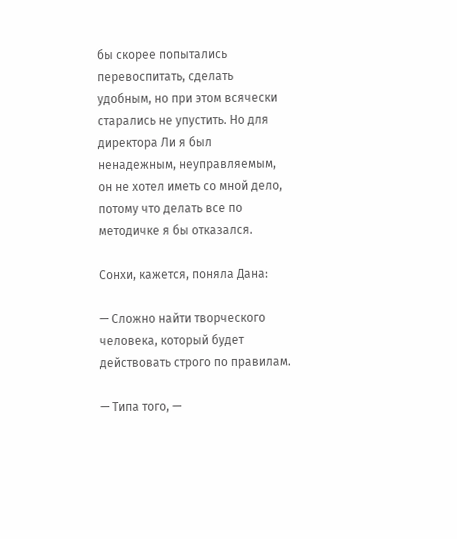бы скорее попытались перевоспитать, сделать удобным, но при этом всячески старались не упустить. Но для директора Ли я был ненадежным, неуправляемым, он не хотел иметь со мной дело, потому что делать все по методичке я бы отказался.

Сонхи, кажется, поняла Дана:

— Сложно найти творческого человека, который будет действовать строго по правилам.

— Типа того, —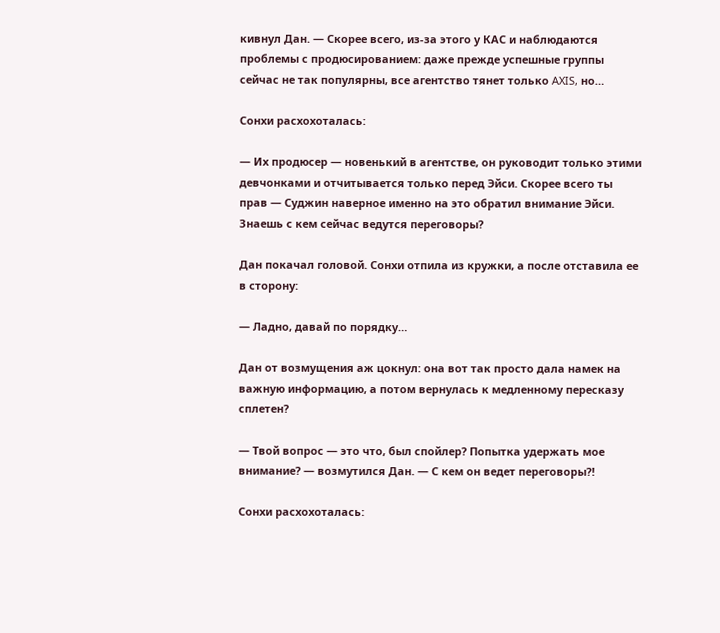кивнул Дан. — Скорее всего, из-за этого у КАС и наблюдаются проблемы с продюсированием: даже прежде успешные группы сейчас не так популярны, все агентство тянет только AXIS, но…

Сонхи расхохоталась:

— Их продюсер — новенький в агентстве, он руководит только этими девчонками и отчитывается только перед Эйси. Скорее всего ты прав — Суджин наверное именно на это обратил внимание Эйси. Знаешь с кем сейчас ведутся переговоры?

Дан покачал головой. Сонхи отпила из кружки, а после отставила ее в сторону:

— Ладно, давай по порядку…

Дан от возмущения аж цокнул: она вот так просто дала намек на важную информацию, а потом вернулась к медленному пересказу сплетен?

— Твой вопрос — это что, был спойлер? Попытка удержать мое внимание? — возмутился Дан. — С кем он ведет переговоры⁈

Сонхи расхохоталась: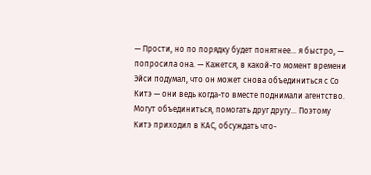— Прости, но по порядку будет понятнее… я быстро, — попросила она. — Кажется, в какой-то момент времени Эйси подумал, что он может снова объединиться с Со Китэ — они ведь когда-то вместе поднимали агентство. Могут объединиться, помогать друг другу… Поэтому Китэ приходил в КАС, обсуждать что-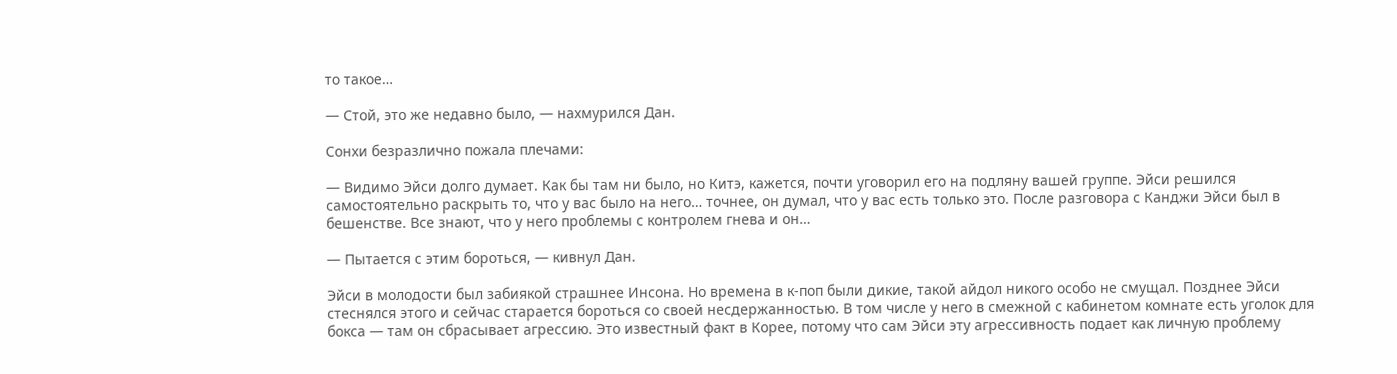то такое…

— Стой, это же недавно было, — нахмурился Дан.

Сонхи безразлично пожала плечами:

— Видимо Эйси долго думает. Как бы там ни было, но Китэ, кажется, почти уговорил его на подляну вашей группе. Эйси решился самостоятельно раскрыть то, что у вас было на него… точнее, он думал, что у вас есть только это. После разговора с Канджи Эйси был в бешенстве. Все знают, что у него проблемы с контролем гнева и он…

— Пытается с этим бороться, — кивнул Дан.

Эйси в молодости был забиякой страшнее Инсона. Но времена в к-поп были дикие, такой айдол никого особо не смущал. Позднее Эйси стеснялся этого и сейчас старается бороться со своей несдержанностью. В том числе у него в смежной с кабинетом комнате есть уголок для бокса — там он сбрасывает агрессию. Это известный факт в Корее, потому что сам Эйси эту агрессивность подает как личную проблему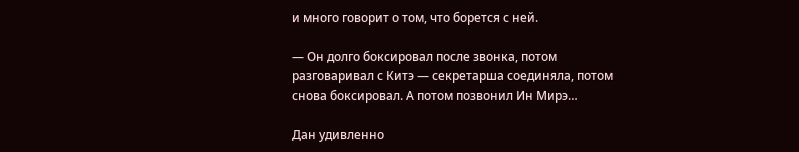и много говорит о том, что борется с ней.

— Он долго боксировал после звонка, потом разговаривал с Китэ — секретарша соединяла, потом снова боксировал. А потом позвонил Ин Мирэ…

Дан удивленно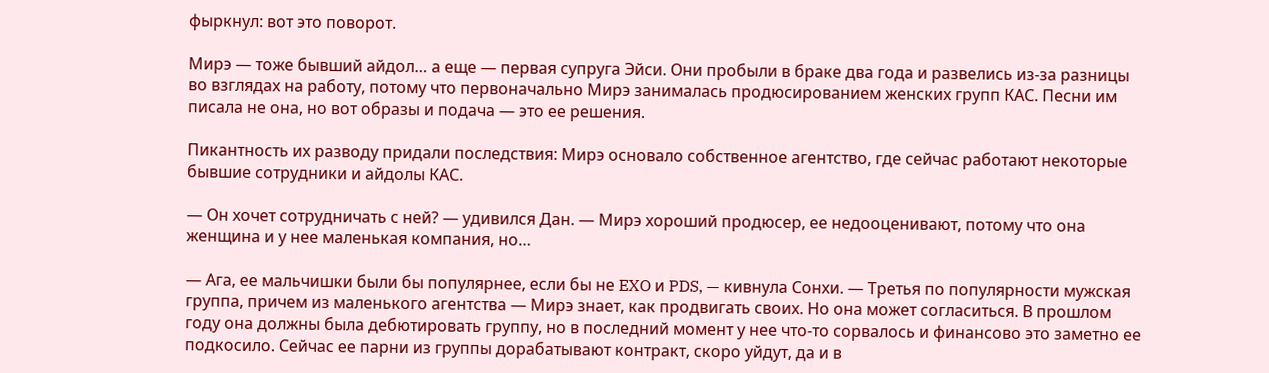фыркнул: вот это поворот.

Мирэ — тоже бывший айдол… а еще — первая супруга Эйси. Они пробыли в браке два года и развелись из-за разницы во взглядах на работу, потому что первоначально Мирэ занималась продюсированием женских групп КАС. Песни им писала не она, но вот образы и подача — это ее решения.

Пикантность их разводу придали последствия: Мирэ основало собственное агентство, где сейчас работают некоторые бывшие сотрудники и айдолы КАС.

— Он хочет сотрудничать с ней? — удивился Дан. — Мирэ хороший продюсер, ее недооценивают, потому что она женщина и у нее маленькая компания, но…

— Ага, ее мальчишки были бы популярнее, если бы не EXO и PDS, — кивнула Сонхи. — Третья по популярности мужская группа, причем из маленького агентства — Мирэ знает, как продвигать своих. Но она может согласиться. В прошлом году она должны была дебютировать группу, но в последний момент у нее что-то сорвалось и финансово это заметно ее подкосило. Сейчас ее парни из группы дорабатывают контракт, скоро уйдут, да и в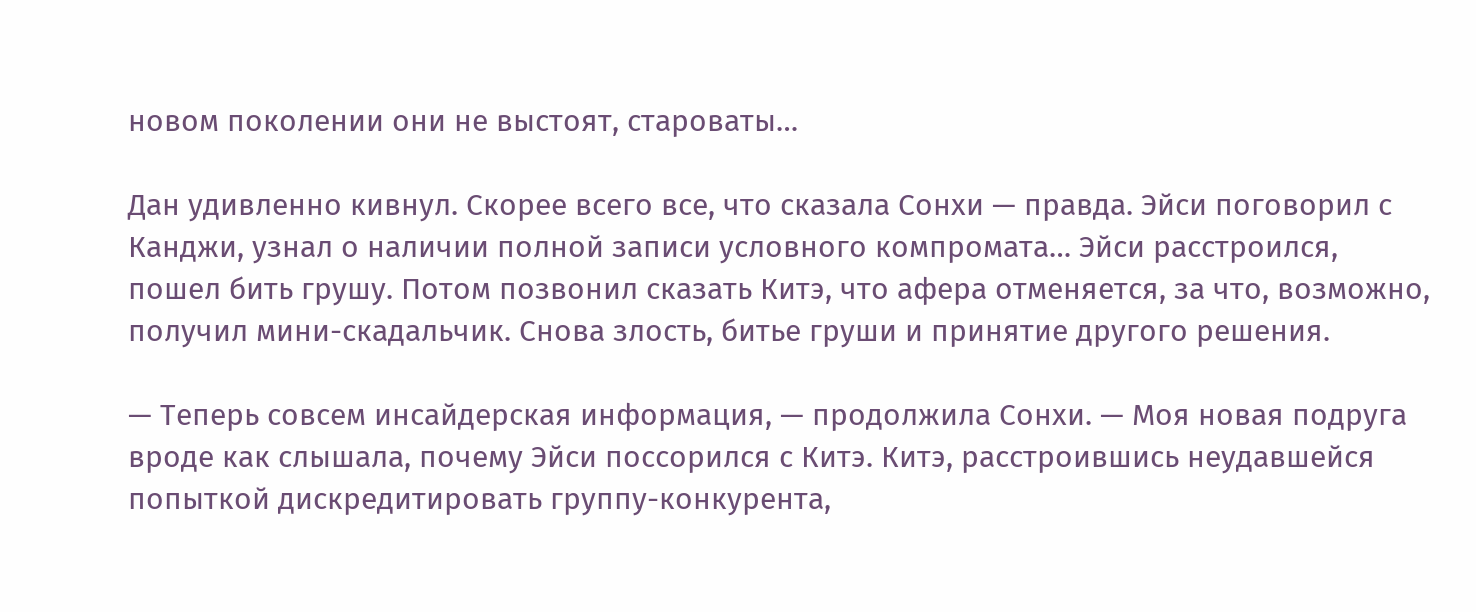новом поколении они не выстоят, староваты…

Дан удивленно кивнул. Скорее всего все, что сказала Сонхи — правда. Эйси поговорил с Канджи, узнал о наличии полной записи условного компромата… Эйси расстроился, пошел бить грушу. Потом позвонил сказать Китэ, что афера отменяется, за что, возможно, получил мини-скадальчик. Снова злость, битье груши и принятие другого решения.

— Теперь совсем инсайдерская информация, — продолжила Сонхи. — Моя новая подруга вроде как слышала, почему Эйси поссорился с Китэ. Китэ, расстроившись неудавшейся попыткой дискредитировать группу-конкурента,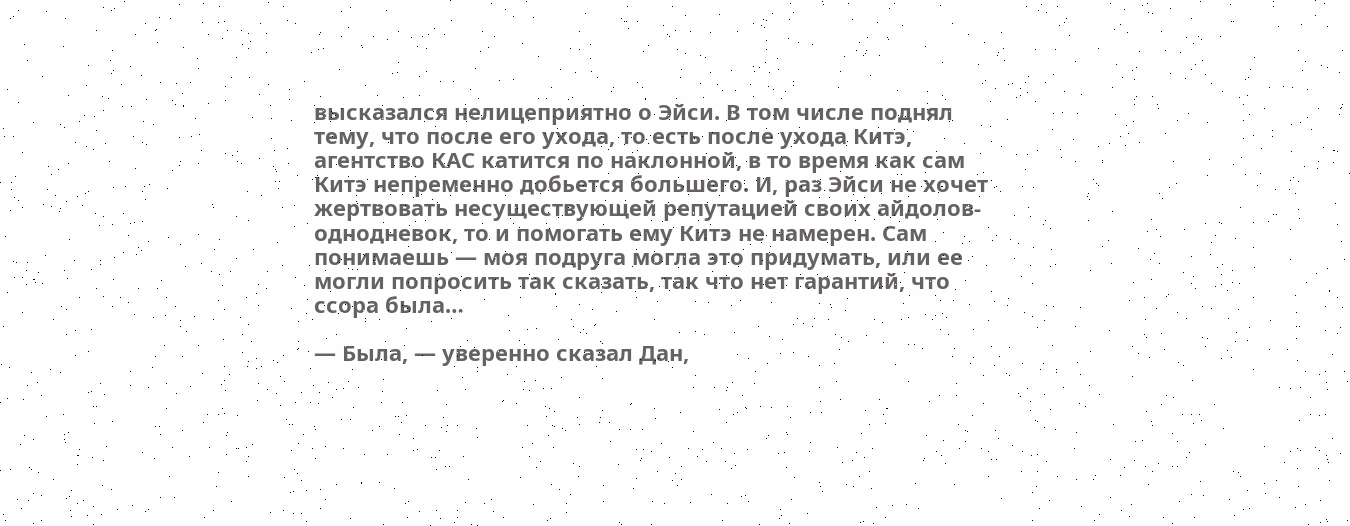высказался нелицеприятно о Эйси. В том числе поднял тему, что после его ухода, то есть после ухода Китэ, агентство КАС катится по наклонной, в то время как сам Китэ непременно добьется большего. И, раз Эйси не хочет жертвовать несуществующей репутацией своих айдолов-однодневок, то и помогать ему Китэ не намерен. Сам понимаешь — моя подруга могла это придумать, или ее могли попросить так сказать, так что нет гарантий, что ссора была…

— Была, — уверенно сказал Дан,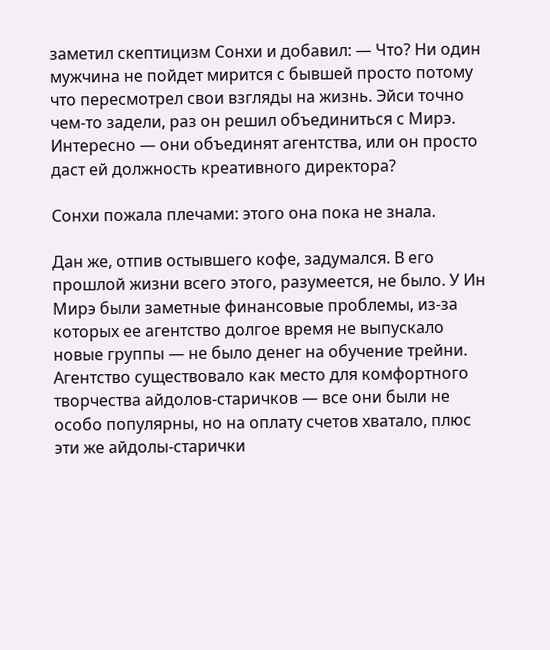заметил скептицизм Сонхи и добавил: — Что? Ни один мужчина не пойдет мирится с бывшей просто потому что пересмотрел свои взгляды на жизнь. Эйси точно чем-то задели, раз он решил объединиться с Мирэ. Интересно — они объединят агентства, или он просто даст ей должность креативного директора?

Сонхи пожала плечами: этого она пока не знала.

Дан же, отпив остывшего кофе, задумался. В его прошлой жизни всего этого, разумеется, не было. У Ин Мирэ были заметные финансовые проблемы, из-за которых ее агентство долгое время не выпускало новые группы — не было денег на обучение трейни. Агентство существовало как место для комфортного творчества айдолов-старичков — все они были не особо популярны, но на оплату счетов хватало, плюс эти же айдолы-старички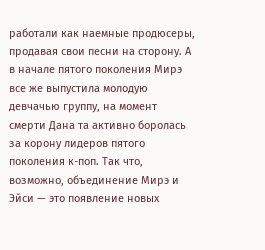работали как наемные продюсеры, продавая свои песни на сторону. А в начале пятого поколения Мирэ все же выпустила молодую девчачью группу, на момент смерти Дана та активно боролась за корону лидеров пятого поколения к-поп. Так что, возможно, объединение Мирэ и Эйси — это появление новых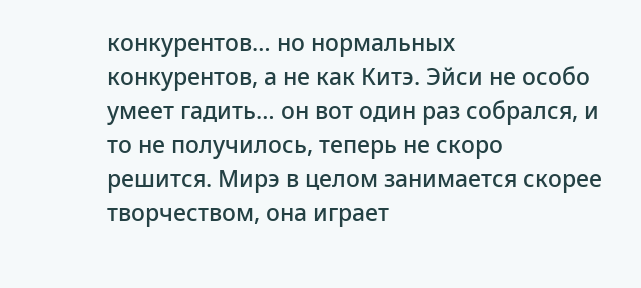конкурентов… но нормальных конкурентов, а не как Китэ. Эйси не особо умеет гадить… он вот один раз собрался, и то не получилось, теперь не скоро решится. Мирэ в целом занимается скорее творчеством, она играет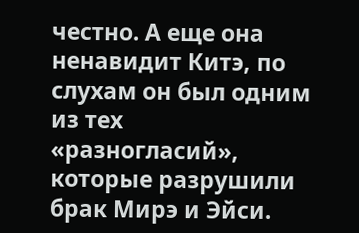честно. А еще она ненавидит Китэ, по слухам он был одним из тех «разногласий», которые разрушили брак Мирэ и Эйси.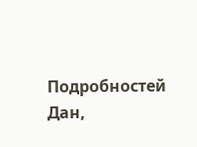Подробностей Дан,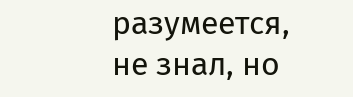разумеется, не знал, но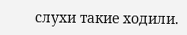слухи такие ходили.